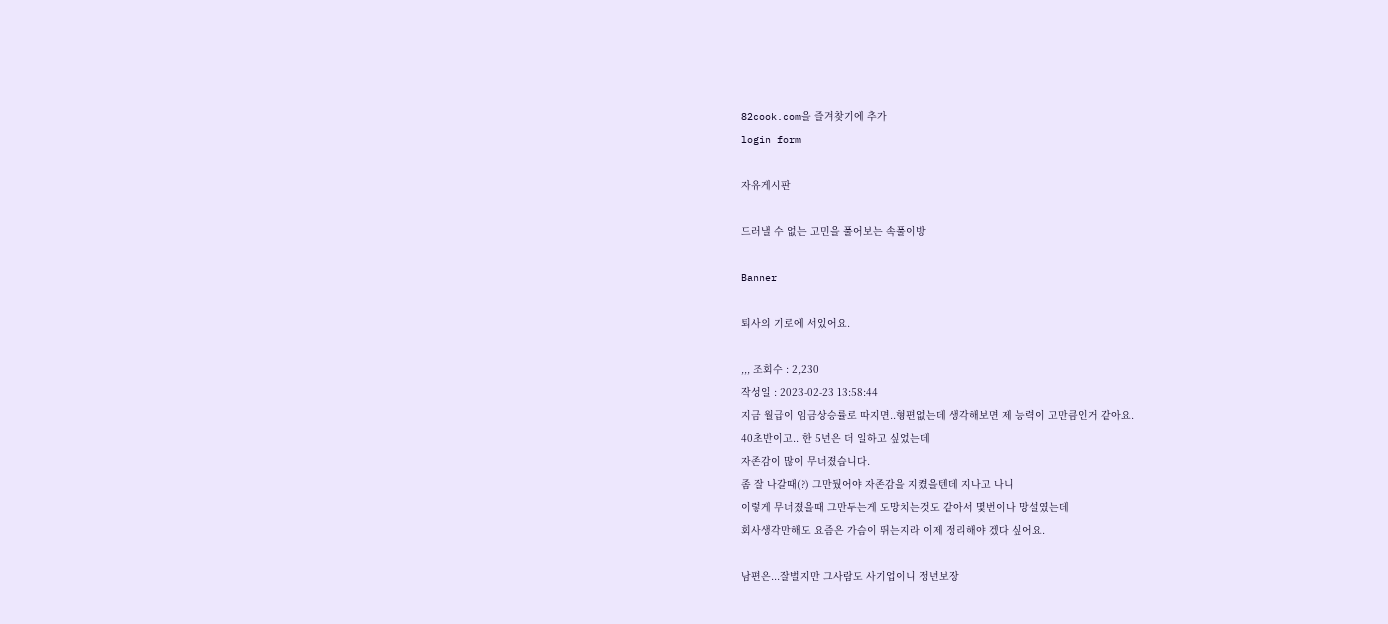82cook.com을 즐겨찾기에 추가
login form

자유게시판

드러낼 수 없는 고민을 풀어보는 속풀이방

Banner

퇴사의 기로에 서있어요.

,,, 조회수 : 2,230
작성일 : 2023-02-23 13:58:44
지금 월급이 임금상승률로 따지면..형편없는데 생각해보면 제 능력이 고만큼인거 같아요.
40초반이고.. 한 5년은 더 일하고 싶었는데
자존감이 많이 무너졌습니다.
좀 잘 나갈때(?) 그만뒀어야 자존감을 지켰을텐데 지나고 나니
이렇게 무너졌을때 그만두는게 도망치는것도 같아서 몇번이나 망설였는데
회사생각만해도 요즘은 가슴이 뛰는지라 이제 정리해야 겠다 싶어요.

남편은...잘벌지만 그사람도 사기업이니 정년보장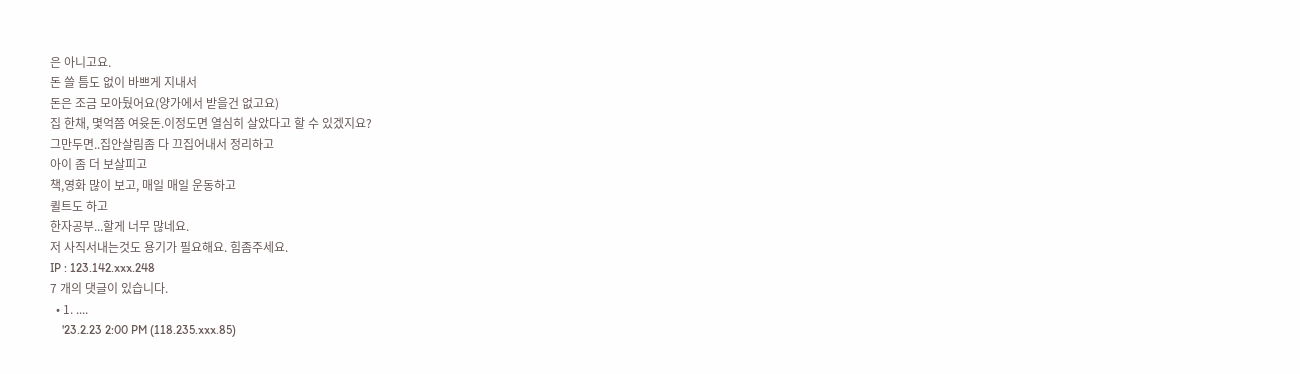은 아니고요.
돈 쓸 틈도 없이 바쁘게 지내서
돈은 조금 모아뒀어요(양가에서 받을건 없고요)
집 한채, 몇억쯤 여윳돈.이정도면 열심히 살았다고 할 수 있겠지요?
그만두면..집안살림좀 다 끄집어내서 정리하고
아이 좀 더 보살피고
책,영화 많이 보고, 매일 매일 운동하고
퀼트도 하고
한자공부...할게 너무 많네요.
저 사직서내는것도 용기가 필요해요. 힘좀주세요.
IP : 123.142.xxx.248
7 개의 댓글이 있습니다.
  • 1. ....
    '23.2.23 2:00 PM (118.235.xxx.85)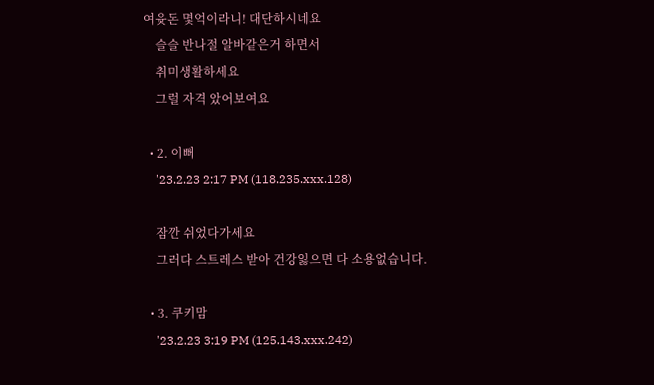여윳돈 몇억이라니! 대단하시네요
    슬슬 반나절 알바같은거 하면서
    취미생활하세요
    그럴 자격 았어보여요

  • 2. 이뻐
    '23.2.23 2:17 PM (118.235.xxx.128)

    잠깐 쉬었다가세요
    그러다 스트레스 받아 건강잃으면 다 소용없습니다.

  • 3. 쿠키맘
    '23.2.23 3:19 PM (125.143.xxx.242)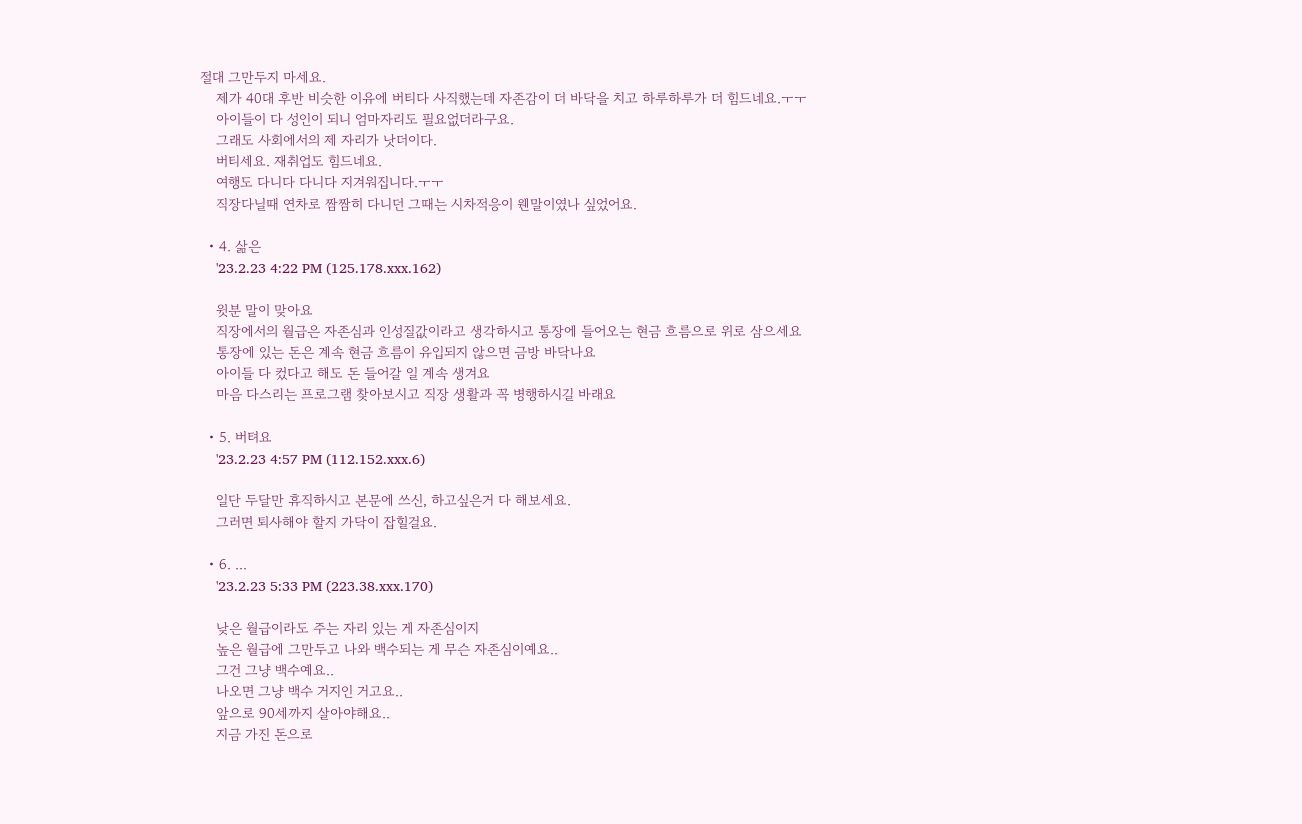절대 그만두지 마세요.
    제가 40대 후반 비슷한 이유에 버티다 사직했는데 자존감이 더 바닥을 치고 하루하루가 더 힘드네요.ㅜㅜ
    아이들이 다 성인이 되니 엄마자리도 필요없더라구요.
    그래도 사회에서의 제 자리가 낫더이다.
    버티세요. 재취업도 힘드네요.
    여행도 다니다 다니다 지겨워집니다.ㅜㅜ
    직장다닐때 연차로 짬짬히 다니던 그때는 시차적응이 웬말이였나 싶었어요.

  • 4. 삶은
    '23.2.23 4:22 PM (125.178.xxx.162)

    윗분 말이 맞아요
    직장에서의 월급은 자존심과 인성질값이라고 생각하시고 통장에 들어오는 현금 흐름으로 위로 삼으세요
    통장에 있는 돈은 계속 현금 흐름이 유입되지 않으면 금방 바닥나요
    아이들 다 컸다고 해도 돈 들어갈 일 계속 생겨요
    마음 다스리는 프로그램 찾아보시고 직장 생활과 꼭 병행하시길 바래요

  • 5. 버텨요
    '23.2.23 4:57 PM (112.152.xxx.6)

    일단 두달만 휴직하시고 본문에 쓰신, 하고싶은거 다 해보세요.
    그러면 퇴사해야 할지 가닥이 잡힐걸요.

  • 6. ...
    '23.2.23 5:33 PM (223.38.xxx.170)

    낮은 월급이라도 주는 자리 있는 게 자존심이지
    높은 월급에 그만두고 나와 백수되는 게 무슨 자존심이예요..
    그건 그냥 백수예요..
    나오면 그냥 백수 거지인 거고요..
    앞으로 90세까지 살아야해요..
    지금 가진 돈으로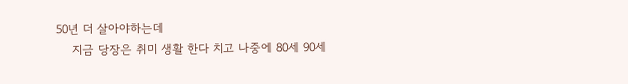50년 더 살아야하는데
    지금 당장은 취미 생활 한다 치고 나중에 80세 90세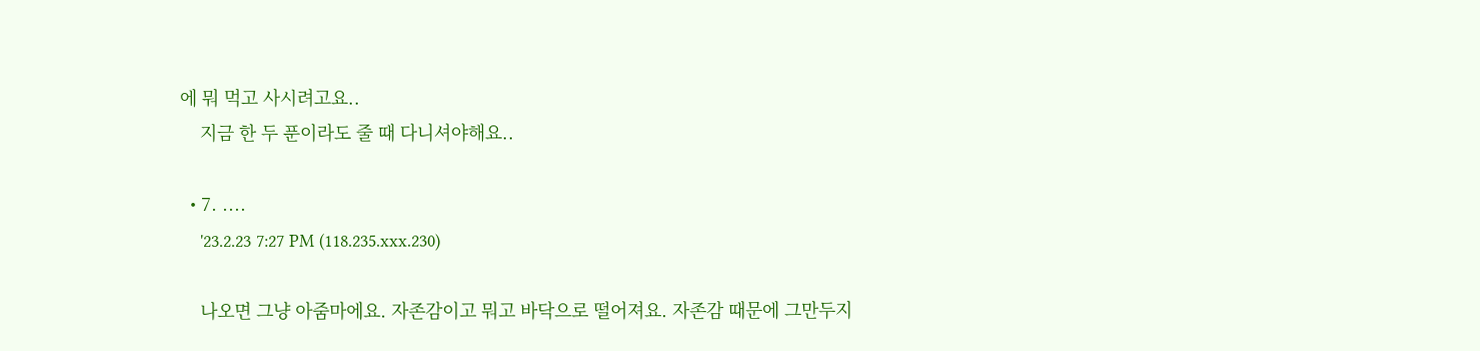에 뭐 먹고 사시려고요..
    지금 한 두 푼이라도 줄 때 다니셔야해요..

  • 7. ....
    '23.2.23 7:27 PM (118.235.xxx.230)

    나오면 그냥 아줌마에요. 자존감이고 뭐고 바닥으로 떨어져요. 자존감 때문에 그만두지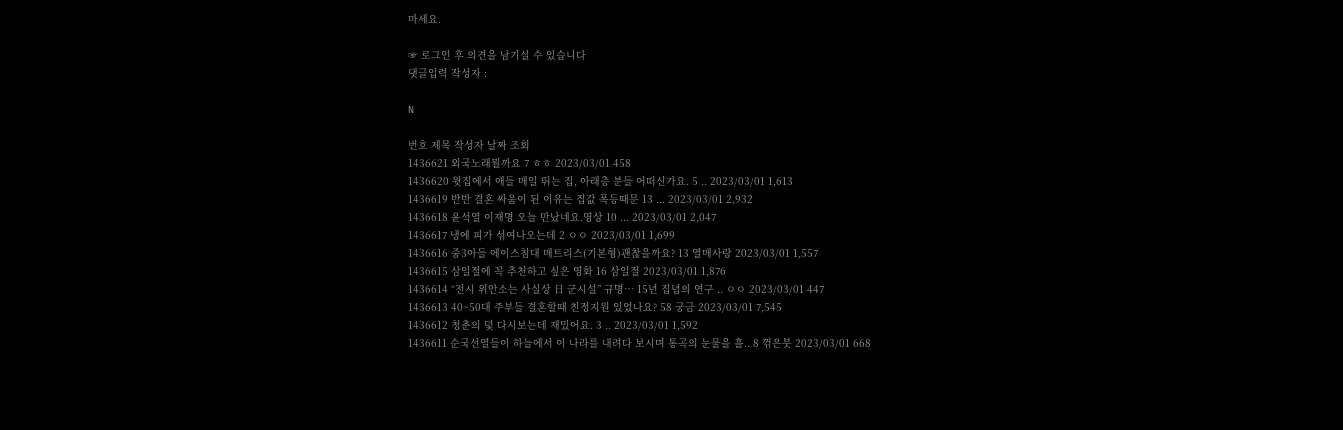마세요.

☞ 로그인 후 의견을 남기실 수 있습니다
댓글입력 작성자 :

N

번호 제목 작성자 날짜 조회
1436621 외국노래뭘까요 7 ㅎㅎ 2023/03/01 458
1436620 윗집에서 애들 매일 뛰는 집, 아래층 분들 어떠신가요. 5 .. 2023/03/01 1,613
1436619 반반 결혼 싸움이 된 이유는 집값 폭등때문 13 ... 2023/03/01 2,932
1436618 윤석열 이재명 오늘 만났네요.영상 10 ... 2023/03/01 2,047
1436617 냉에 피가 섞여나오는데 2 ㅇㅇ 2023/03/01 1,699
1436616 중3아들 에이스침대 매트리스(기본형)괜찮을까요? 13 열매사랑 2023/03/01 1,557
1436615 삼일절에 꼭 추천하고 싶은 영화 16 삼일절 2023/03/01 1,876
1436614 “전시 위안소는 사실상 日 군시설” 규명… 15년 집념의 연구 .. ㅇㅇ 2023/03/01 447
1436613 40~50대 주부들 결혼할때 친정지원 있었나요? 58 궁금 2023/03/01 7,545
1436612 청춘의 덫 다시보는데 재밌어요. 3 .. 2023/03/01 1,592
1436611 순국선열들이 하늘에서 이 나라를 내려다 보시며 통곡의 눈물을 흘.. 8 꺾은붓 2023/03/01 668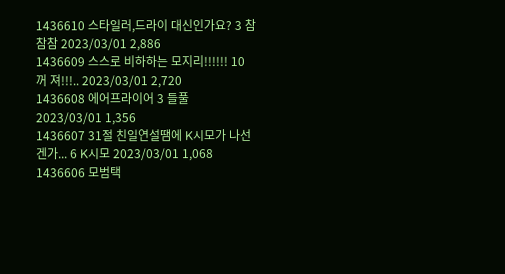1436610 스타일러,드라이 대신인가요? 3 참참참 2023/03/01 2,886
1436609 스스로 비하하는 모지리!!!!!! 10 꺼 져!!!.. 2023/03/01 2,720
1436608 에어프라이어 3 들풀 2023/03/01 1,356
1436607 31절 친일연설땜에 K시모가 나선겐가... 6 K시모 2023/03/01 1,068
1436606 모범택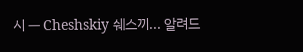시 ㅡ Cheshskiy 쉐스끼... 알려드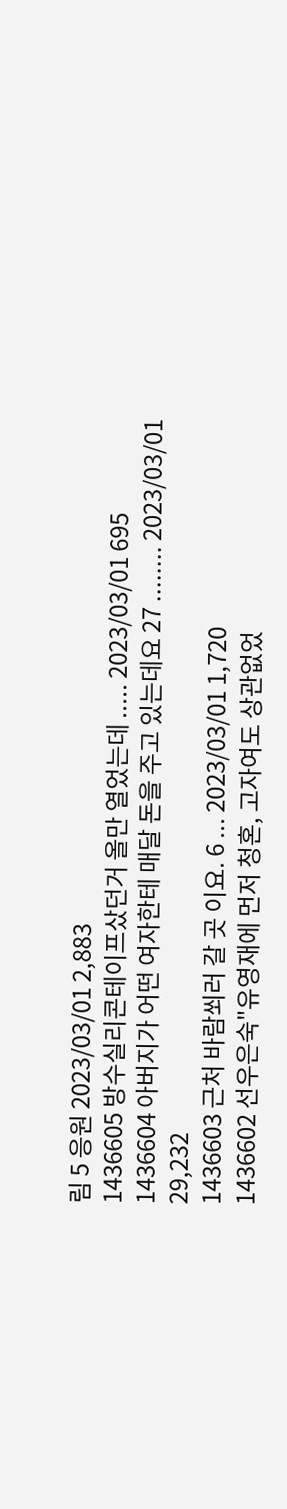림 5 응원 2023/03/01 2,883
1436605 방수실리콘테이프샀던거 올만 열었는데 ..... 2023/03/01 695
1436604 아버지가 어떤 여자한테 매달 돈을 주고 있는데요 27 ........ 2023/03/01 29,232
1436603 근처 바람쐬러 갈 곳 이요. 6 ... 2023/03/01 1,720
1436602 선우은숙"유영재에 먼저 청혼, 고자여도 상관없었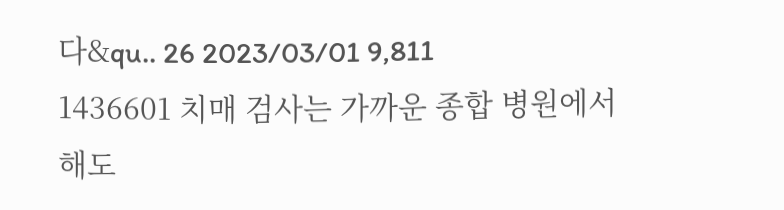다&qu.. 26 2023/03/01 9,811
1436601 치매 검사는 가까운 종합 병원에서 해도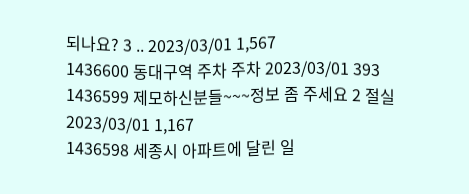되나요? 3 .. 2023/03/01 1,567
1436600 동대구역 주차 주차 2023/03/01 393
1436599 제모하신분들~~~정보 좀 주세요 2 절실 2023/03/01 1,167
1436598 세종시 아파트에 달린 일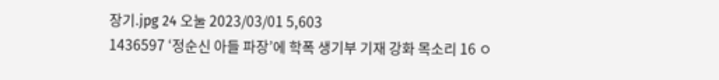장기.jpg 24 오눌 2023/03/01 5,603
1436597 ‘정순신 아들 파장’에 학폭 생기부 기재 강화 목소리 16 ㅇ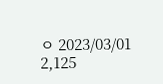ㅇ 2023/03/01 2,125